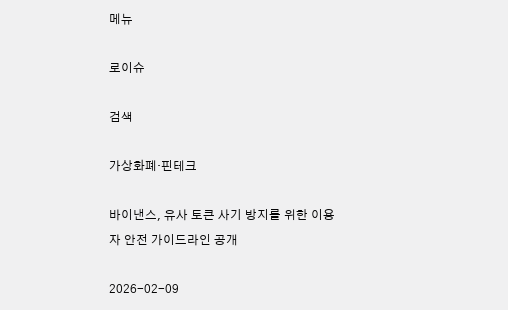메뉴

로이슈

검색

가상화폐·핀테크

바이낸스, 유사 토큰 사기 방지를 위한 이용자 안전 가이드라인 공개

2026-02-09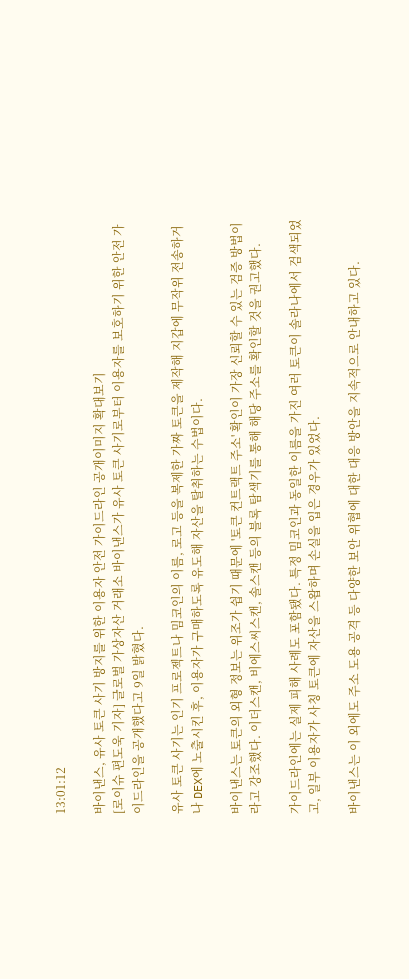13:01:12

바이낸스, 유사 토큰 사기 방지를 위한 이용자 안전 가이드라인 공개이미지 확대보기
[로이슈 편도욱 기자] 글로벌 가상자산 거래소 바이낸스가 유사 토큰 사기로부터 이용자를 보호하기 위한 안전 가이드라인을 공개했다고 9일 밝혔다.

유사 토큰 사기는 인기 프로젝트나 밈코인의 이름, 로고 등을 복제한 가짜 토큰을 제작해 지갑에 무작위 전송하거나 DEX에 노출시킨 후, 이용자가 구매하도록 유도해 자산을 탈취하는 수법이다.

바이낸스는 토큰의 외형 정보는 위조가 쉽기 때문에 '토큰 컨트랙트 주소' 확인이 가장 신뢰할 수 있는 검증 방법이라고 강조했다. 이더스캔, 비에스씨스캔, 솔스캔 등의 블록 탐색기를 통해 해당 주소를 확인할 것을 권고했다.

가이드라인에는 실제 피해 사례도 포함됐다. 특정 밈코인과 동일한 이름을 가진 여러 토큰이 솔라나에서 검색되었고, 일부 이용자가 사칭 토큰에 자산을 스왑하며 손실을 입은 경우가 있었다.

바이낸스는 이 외에도 주소 도용 공격 등 다양한 보안 위협에 대한 대응 방안을 지속적으로 안내하고 있다.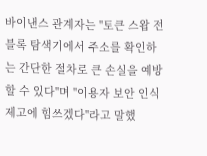바이낸스 관계자는 "토큰 스왑 전 블록 탐색기에서 주소를 확인하는 간단한 절차로 큰 손실을 예방할 수 있다"며 "이용자 보안 인식 제고에 힘쓰겠다"라고 말했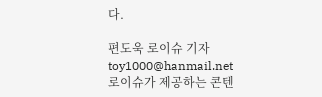다.

편도욱 로이슈 기자 toy1000@hanmail.net
로이슈가 제공하는 콘텐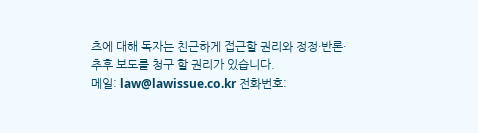츠에 대해 독자는 친근하게 접근할 권리와 정정·반론·추후 보도를 청구 할 권리가 있습니다.
메일: law@lawissue.co.kr 전화번호: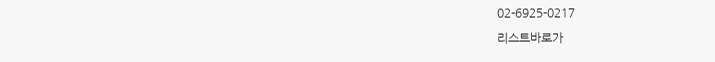02-6925-0217
리스트바로가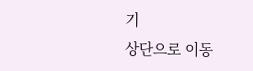기
상단으로 이동